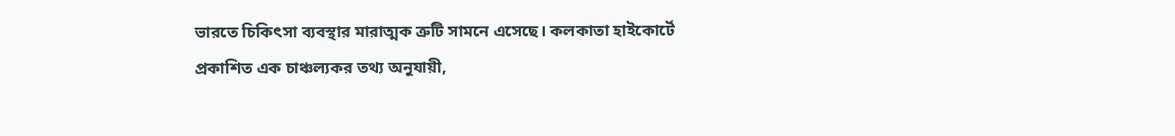ভারতে চিকিৎসা ব্যবস্থার মারাত্মক ত্রুটি সামনে এসেছে। কলকাতা হাইকোর্টে প্রকাশিত এক চাঞ্চল্যকর তথ্য অনুযায়ী,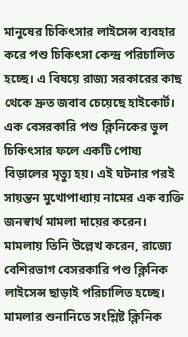মানুষের চিকিৎসার লাইসেন্স ব্যবহার করে পশু চিকিৎসা কেন্দ্র পরিচালিত হচ্ছে। এ বিষয়ে রাজ্য সরকারের কাছ থেকে দ্রুত জবাব চেয়েছে হাইকোর্ট।
এক বেসরকারি পশু ক্লিনিকের ভুল চিকিৎসার ফলে একটি পোষ্য বিড়ালের মৃত্যু হয়। এই ঘটনার পরই সায়ন্তন মুখোপাধ্যায় নামের এক ব্যক্তি জনস্বার্থ মামলা দায়ের করেন। মামলায় তিনি উল্লেখ করেন, রাজ্যে বেশিরভাগ বেসরকারি পশু ক্লিনিক লাইসেন্স ছাড়াই পরিচালিত হচ্ছে।
মামলার শুনানিতে সংশ্লিষ্ট ক্লিনিক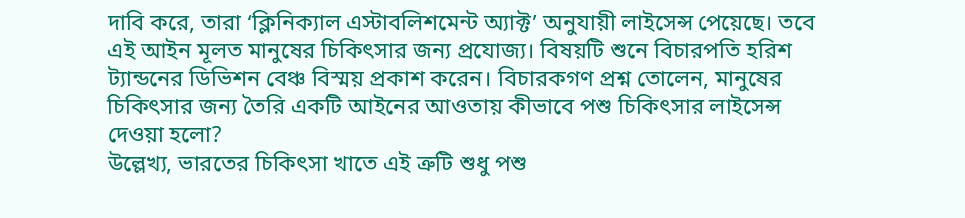দাবি করে, তারা ‘ক্লিনিক্যাল এস্টাবলিশমেন্ট অ্যাক্ট’ অনুযায়ী লাইসেন্স পেয়েছে। তবে এই আইন মূলত মানুষের চিকিৎসার জন্য প্রযোজ্য। বিষয়টি শুনে বিচারপতি হরিশ ট্যান্ডনের ডিভিশন বেঞ্চ বিস্ময় প্রকাশ করেন। বিচারকগণ প্রশ্ন তোলেন, মানুষের চিকিৎসার জন্য তৈরি একটি আইনের আওতায় কীভাবে পশু চিকিৎসার লাইসেন্স দেওয়া হলো?
উল্লেখ্য, ভারতের চিকিৎসা খাতে এই ত্রুটি শুধু পশু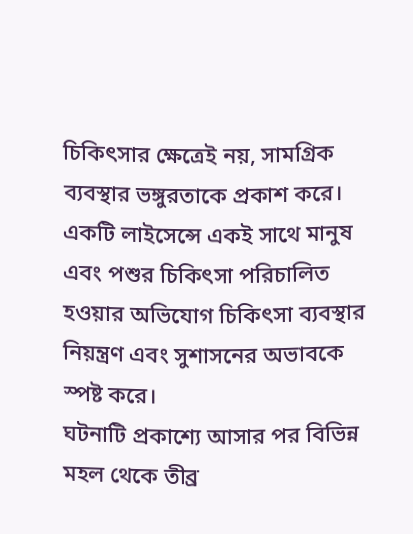চিকিৎসার ক্ষেত্রেই নয়, সামগ্রিক ব্যবস্থার ভঙ্গুরতাকে প্রকাশ করে। একটি লাইসেন্সে একই সাথে মানুষ এবং পশুর চিকিৎসা পরিচালিত হওয়ার অভিযোগ চিকিৎসা ব্যবস্থার নিয়ন্ত্রণ এবং সুশাসনের অভাবকে স্পষ্ট করে।
ঘটনাটি প্রকাশ্যে আসার পর বিভিন্ন মহল থেকে তীব্র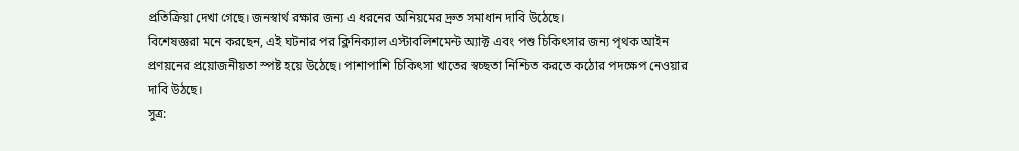প্রতিক্রিয়া দেখা গেছে। জনস্বার্থ রক্ষার জন্য এ ধরনের অনিয়মের দ্রুত সমাধান দাবি উঠেছে।
বিশেষজ্ঞরা মনে করছেন, এই ঘটনার পর ক্লিনিক্যাল এস্টাবলিশমেন্ট অ্যাক্ট এবং পশু চিকিৎসার জন্য পৃথক আইন প্রণয়নের প্রয়োজনীয়তা স্পষ্ট হয়ে উঠেছে। পাশাপাশি চিকিৎসা খাতের স্বচ্ছতা নিশ্চিত করতে কঠোর পদক্ষেপ নেওয়ার দাবি উঠছে।
সুত্র: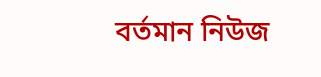বর্তমান নিউজ